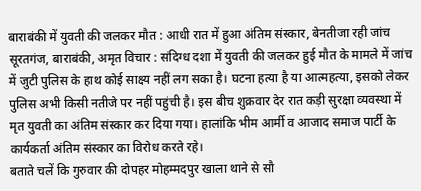बाराबंकी में युवती की जलकर मौत : आधी रात में हुआ अंतिम संस्कार, बेनतीजा रही जांच
सूरतगंज, बाराबंकी, अमृत विचार : संदिग्ध दशा में युवती की जलकर हुई मौत के मामले में जांच में जुटी पुलिस के हाथ कोई साक्ष्य नहीं लग सका है। घटना हत्या है या आत्महत्या, इसको लेकर पुलिस अभी किसी नतीजे पर नहीं पहुंची है। इस बीच शुक्रवार देर रात कड़ी सुरक्षा व्यवस्था में मृत युवती का अंतिम संस्कार कर दिया गया। हालांकि भीम आर्मी व आजाद समाज पार्टी के कार्यकर्ता अंतिम संस्कार का विरोध करते रहे।
बताते चलें कि गुरुवार की दोपहर मोहम्मदपुर खाला थाने से सौ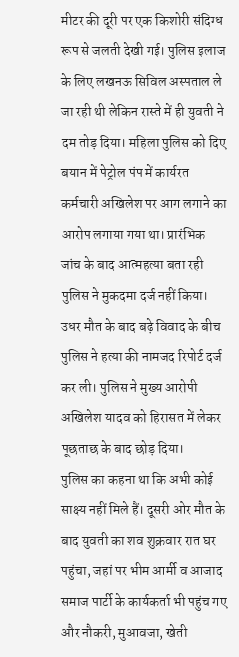मीटर की दूरी पर एक किशोरी संदिग्ध रूप से जलती देखी गई। पुलिस इलाज के लिए लखनऊ सिविल अस्पताल ले जा रही थी लेकिन रास्ते में ही युवती ने दम तोड़ दिया। महिला पुलिस को दिए बयान में पेट्रोल पंप में कार्यरत कर्मचारी अखिलेश पर आग लगाने का आरोप लगाया गया था। प्रारंभिक जांच के बाद आत्महत्या बता रही पुलिस ने मुकदमा दर्ज नहीं किया। उधर मौत के बाद बढ़े विवाद के बीच पुलिस ने हत्या की नामजद रिपोर्ट दर्ज कर ली। पुलिस ने मुख्य आरोपी अखिलेश यादव को हिरासत में लेकर पूछताछ के बाद छोड़ दिया।
पुलिस का कहना था कि अभी कोई साक्ष्य नहीं मिले हैं। दूसरी ओर मौत के बाद युवती का शव शुक्रवार रात घर पहुंचा, जहां पर भीम आर्मी व आजाद समाज पार्टी के कार्यकर्ता भी पहुंच गए और नौकरी, मुआवजा, खेती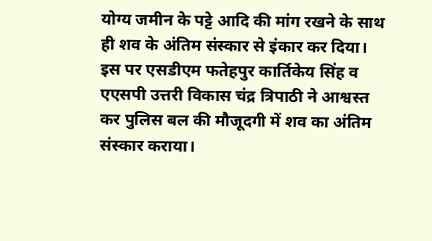योग्य जमीन के पट्टे आदि की मांग रखने के साथ ही शव के अंतिम संस्कार से इंकार कर दिया। इस पर एसडीएम फतेहपुर कार्तिकेय सिंह व एएसपी उत्तरी विकास चंद्र त्रिपाठी ने आश्वस्त कर पुलिस बल की मौजूदगी में शव का अंतिम संस्कार कराया।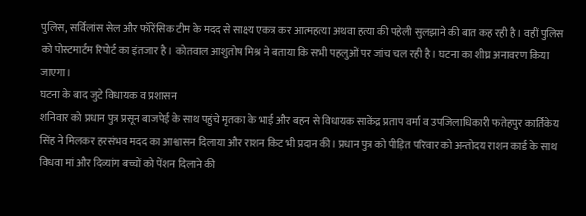पुलिस, सर्विलांस सेल और फॉरेंसिक टीम के मदद से साक्ष्य एकत्र कर आत्महत्या अथवा हत्या की पहेली सुलझाने की बात कह रही है। वहीं पुलिस को पोस्टमार्टम रिपोर्ट का इंतजार है। कोतवाल आशुतोष मिश्र ने बताया कि सभी पहलुओं पर जांच चल रही है। घटना का शीघ्र अनावरण किया जाएगा।
घटना के बाद जुटे विधायक व प्रशासन
शनिवार को प्रधान पुत्र प्रसून बाजपेई के साथ पहुंचे मृतका के भाई और बहन से विधायक साकेंद्र प्रताप वर्मा व उपजिलाधिकारी फतेहपुर कार्तिकेय सिंह ने मिलकर हरसंभव मदद का आश्वासन दिलाया और राशन किट भी प्रदान की। प्रधान पुत्र को पीड़ित परिवार को अन्तोदय राशन कार्ड के साथ विधवा मां और दिव्यांग बच्चों को पेंशन दिलाने की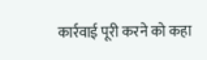कार्रवाई पूरी करने को कहा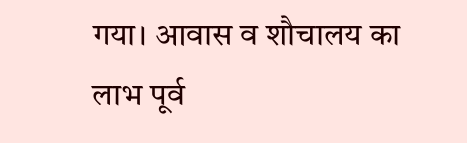गया। आवास व शौचालय का लाभ पूर्व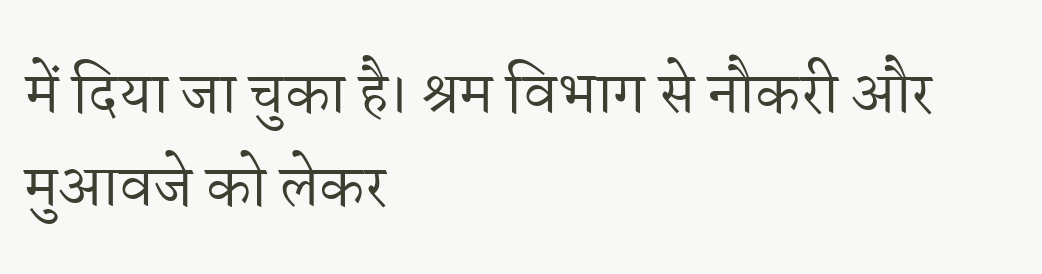में दिया जा चुका है। श्रम विभाग से नौकरी और मुआवजे को लेकर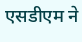एसडीएम ने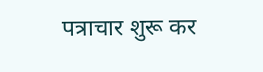पत्राचार शुरू कर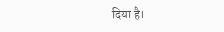दिया है।